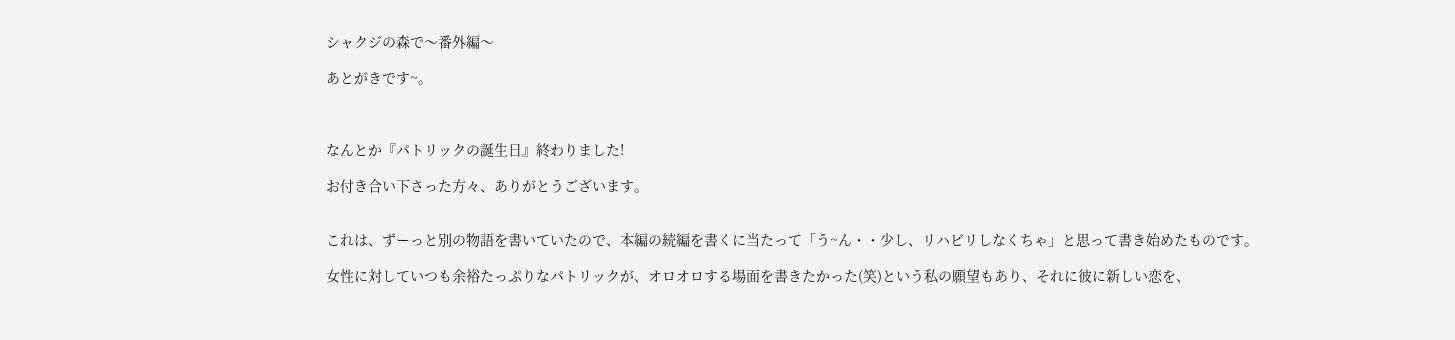シャクジの森で〜番外編〜

あとがきです~。



なんとか『パトリックの誕生日』終わりました!

お付き合い下さった方々、ありがとうございます。


これは、ずーっと別の物語を書いていたので、本編の続編を書くに当たって「う~ん・・少し、リハビリしなくちゃ」と思って書き始めたものです。

女性に対していつも余裕たっぷりなパトリックが、オロオロする場面を書きたかった(笑)という私の願望もあり、それに彼に新しい恋を、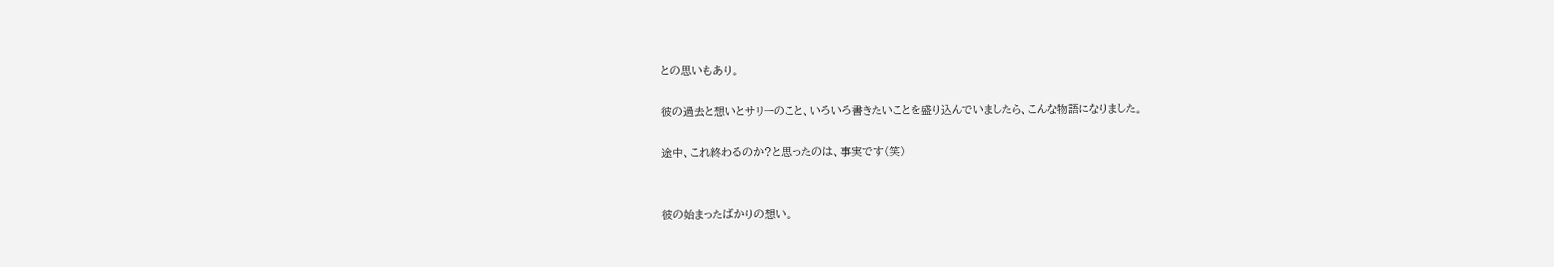との思いもあり。

彼の過去と想いとサリーのこと、いろいろ書きたいことを盛り込んでいましたら、こんな物語になりました。

途中、これ終わるのか?と思ったのは、事実です(笑)


彼の始まったばかりの想い。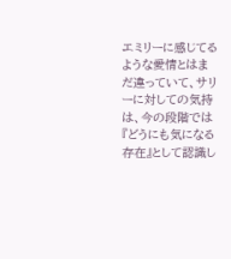エミリーに感じてるような愛情とはまだ違っていて、サリーに対しての気持は、今の段階では『どうにも気になる存在』として認識し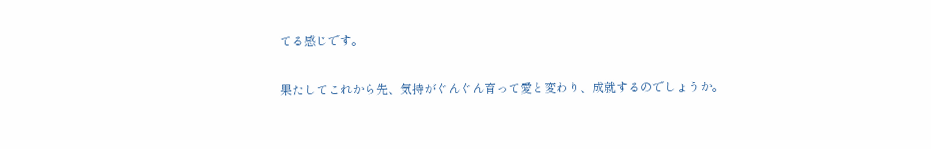てる感じです。

果たしてこれから先、気持がぐんぐん育って愛と変わり、成就するのでしょうか。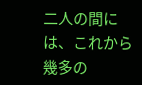二人の間には、これから幾多の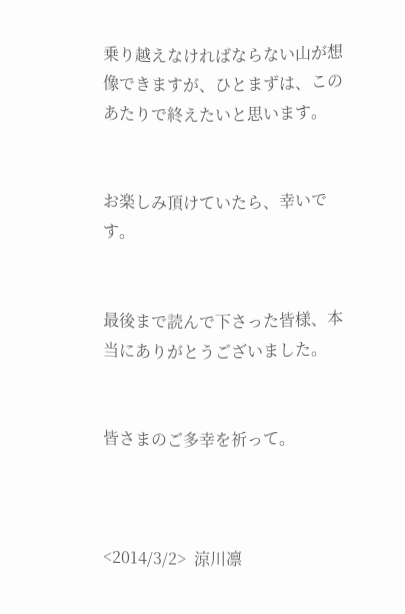乗り越えなければならない山が想像できますが、ひとまずは、このあたりで終えたいと思います。


お楽しみ頂けていたら、幸いです。


最後まで読んで下さった皆様、本当にありがとうございました。


皆さまのご多幸を祈って。



<2014/3/2>  涼川凛